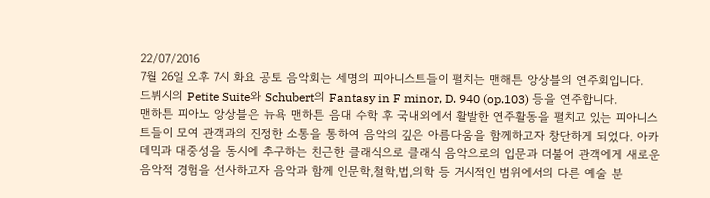22/07/2016
7월 26일 오후 7시 화요 공토 음악회는 세명의 피아니스트들이 펼치는 맨해튼 앙상블의 연주회입니다.
드뷔시의 Petite Suite와 Schubert의 Fantasy in F minor, D. 940 (op.103) 등을 연주합니다.
맨하튼 피아노 앙상블은 뉴욕 맨하튼 음대 수학 후 국내외에서 활발한 연주활동을 펼치고 있는 피아니스트들이 모여 관객과의 진정한 소통을 통하여 음악의 깊은 아름다움을 함께하고자 창단하게 되었다. 아카데믹과 대중성을 동시에 추구하는 친근한 클래식으로 클래식 음악으로의 입문과 더불어 관객에게 새로운 음악적 경험을 선사하고자 음악과 함께 인문학,철학,법,의학 등 거시적인 범위에서의 다른 예술 분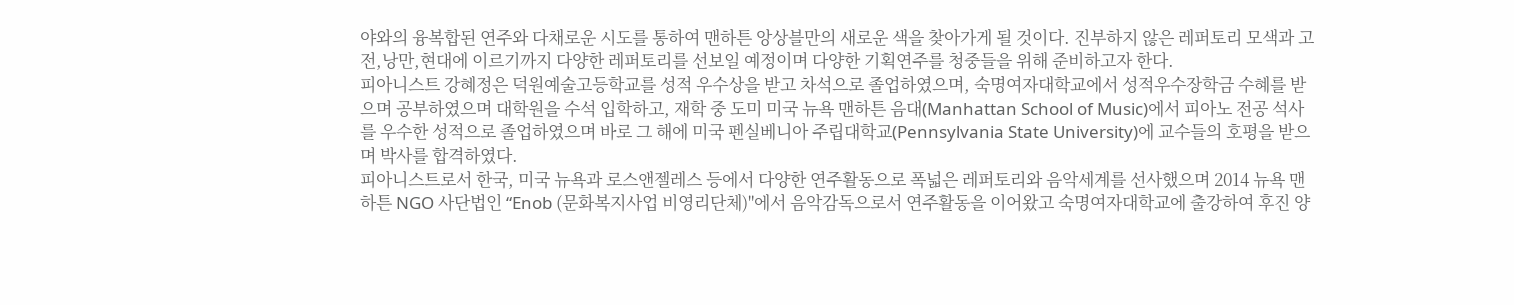야와의 융복합된 연주와 다채로운 시도를 통하여 맨하튼 앙상블만의 새로운 색을 찾아가게 될 것이다. 진부하지 않은 레퍼토리 모색과 고전,낭만,현대에 이르기까지 다양한 레퍼토리를 선보일 예정이며 다양한 기획연주를 청중들을 위해 준비하고자 한다.
피아니스트 강혜정은 덕원예술고등학교를 성적 우수상을 받고 차석으로 졸업하였으며, 숙명여자대학교에서 성적우수장학금 수혜를 받으며 공부하였으며 대학원을 수석 입학하고, 재학 중 도미 미국 뉴욕 맨하튼 음대(Manhattan School of Music)에서 피아노 전공 석사를 우수한 성적으로 졸업하였으며 바로 그 해에 미국 펜실베니아 주립대학교(Pennsylvania State University)에 교수들의 호평을 받으며 박사를 합격하였다.
피아니스트로서 한국, 미국 뉴욕과 로스앤젤레스 등에서 다양한 연주활동으로 폭넓은 레퍼토리와 음악세계를 선사했으며 2014 뉴욕 맨하튼 NGO 사단법인 “Enob (문화복지사업 비영리단체)"에서 음악감독으로서 연주활동을 이어왔고 숙명여자대학교에 출강하여 후진 양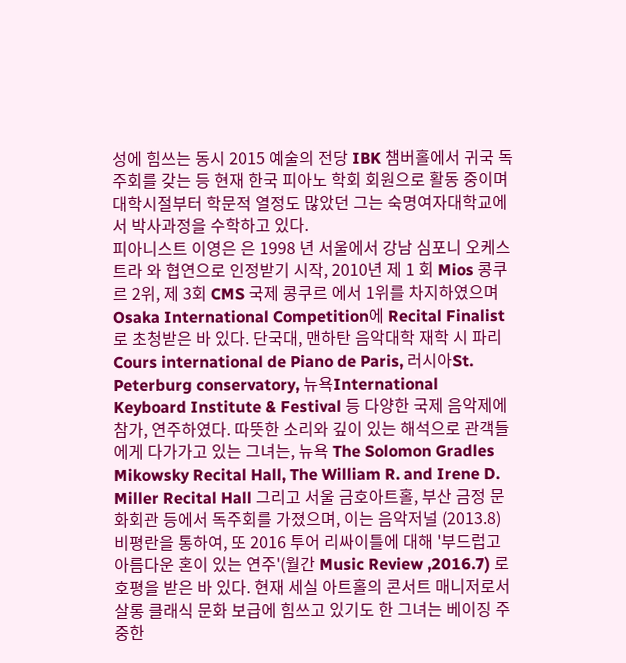성에 힘쓰는 동시 2015 예술의 전당 IBK 챔버홀에서 귀국 독주회를 갖는 등 현재 한국 피아노 학회 회원으로 활동 중이며 대학시절부터 학문적 열정도 많았던 그는 숙명여자대학교에서 박사과정을 수학하고 있다.
피아니스트 이영은 은 1998 년 서울에서 강남 심포니 오케스트라 와 협연으로 인정받기 시작, 2010년 제 1 회 Mios 콩쿠르 2위, 제 3회 CMS 국제 콩쿠르 에서 1위를 차지하였으며 Osaka International Competition에 Recital Finalist 로 초청받은 바 있다. 단국대, 맨하탄 음악대학 재학 시 파리 Cours international de Piano de Paris, 러시아St. Peterburg conservatory, 뉴욕International Keyboard Institute & Festival 등 다양한 국제 음악제에 참가, 연주하였다. 따뜻한 소리와 깊이 있는 해석으로 관객들에게 다가가고 있는 그녀는, 뉴욕 The Solomon Gradles Mikowsky Recital Hall, The William R. and Irene D. Miller Recital Hall 그리고 서울 금호아트홀, 부산 금정 문화회관 등에서 독주회를 가졌으며, 이는 음악저널 (2013.8) 비평란을 통하여, 또 2016 투어 리싸이틀에 대해 '부드럽고 아름다운 혼이 있는 연주'(월간 Music Review ,2016.7) 로 호평을 받은 바 있다. 현재 세실 아트홀의 콘서트 매니저로서 살롱 클래식 문화 보급에 힘쓰고 있기도 한 그녀는 베이징 주중한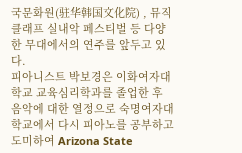국문화원(驻华韩国文化院) , 뮤직클래프 실내악 페스티벌 등 다양한 무대에서의 연주를 앞두고 있다.
피아니스트 박보경은 이화여자대학교 교육심리학과를 졸업한 후 음악에 대한 열정으로 숙명여자대학교에서 다시 피아노를 공부하고 도미하여 Arizona State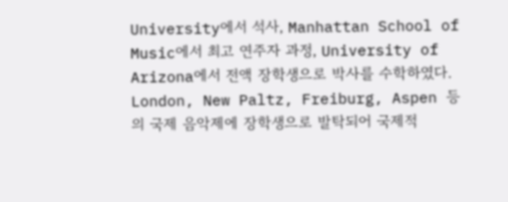University에서 석사, Manhattan School of Music에서 최고 연주자 과정, University of Arizona에서 전액 장학생으로 박사를 수학하였다. London, New Paltz, Freiburg, Aspen 등의 국제 음악제에 장학생으로 발탁되어 국제적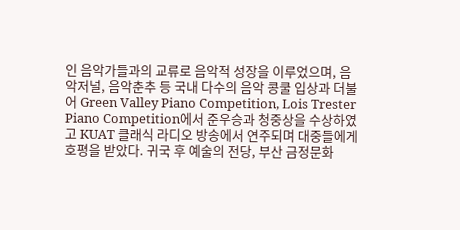인 음악가들과의 교류로 음악적 성장을 이루었으며, 음악저널, 음악춘추 등 국내 다수의 음악 콩쿨 입상과 더불어 Green Valley Piano Competition, Lois Trester Piano Competition에서 준우승과 청중상을 수상하였고 KUAT 클래식 라디오 방송에서 연주되며 대중들에게 호평을 받았다. 귀국 후 예술의 전당, 부산 금정문화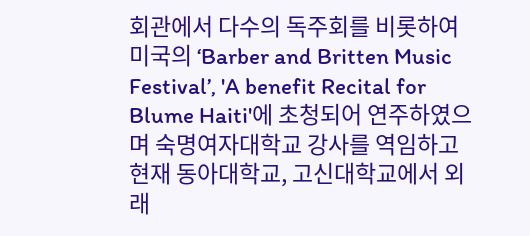회관에서 다수의 독주회를 비롯하여 미국의 ‘Barber and Britten Music Festival’, 'A benefit Recital for Blume Haiti'에 초청되어 연주하였으며 숙명여자대학교 강사를 역임하고 현재 동아대학교, 고신대학교에서 외래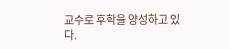교수로 후학을 양성하고 있다.